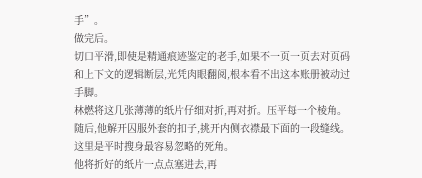手”。
做完后。
切口平滑,即使是精通痕迹鉴定的老手,如果不一页一页去对页码和上下文的逻辑断层,光凭肉眼翻阅,根本看不出这本账册被动过手脚。
林燃将这几张薄薄的纸片仔细对折,再对折。压平每一个棱角。
随后,他解开囚服外套的扣子,挑开内侧衣襟最下面的一段缝线。这里是平时搜身最容易忽略的死角。
他将折好的纸片一点点塞进去,再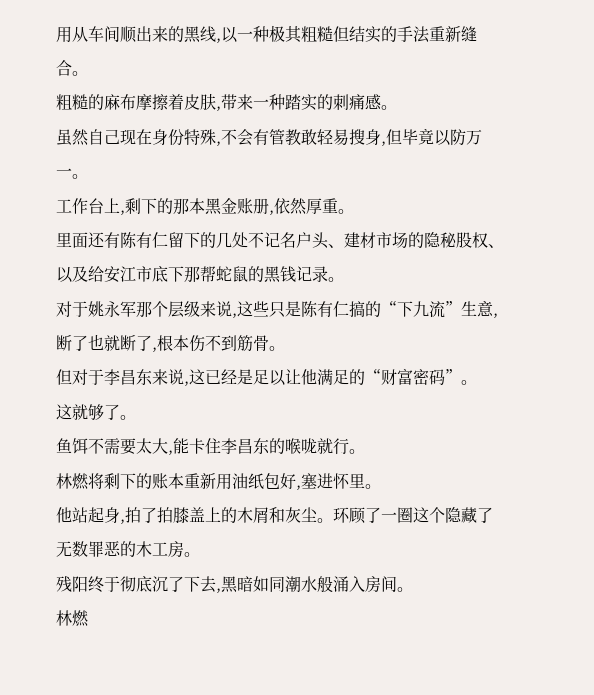用从车间顺出来的黑线,以一种极其粗糙但结实的手法重新缝合。
粗糙的麻布摩擦着皮肤,带来一种踏实的刺痛感。
虽然自己现在身份特殊,不会有管教敢轻易搜身,但毕竟以防万一。
工作台上,剩下的那本黑金账册,依然厚重。
里面还有陈有仁留下的几处不记名户头、建材市场的隐秘股权、以及给安江市底下那帮蛇鼠的黑钱记录。
对于姚永军那个层级来说,这些只是陈有仁搞的“下九流”生意,断了也就断了,根本伤不到筋骨。
但对于李昌东来说,这已经是足以让他满足的“财富密码”。
这就够了。
鱼饵不需要太大,能卡住李昌东的喉咙就行。
林燃将剩下的账本重新用油纸包好,塞进怀里。
他站起身,拍了拍膝盖上的木屑和灰尘。环顾了一圈这个隐藏了无数罪恶的木工房。
残阳终于彻底沉了下去,黑暗如同潮水般涌入房间。
林燃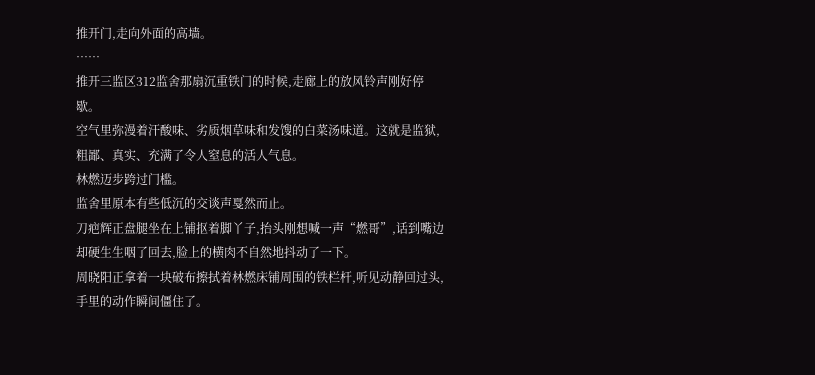推开门,走向外面的高墙。
……
推开三监区312监舍那扇沉重铁门的时候,走廊上的放风铃声刚好停歇。
空气里弥漫着汗酸味、劣质烟草味和发馊的白菜汤味道。这就是监狱,粗鄙、真实、充满了令人窒息的活人气息。
林燃迈步跨过门槛。
监舍里原本有些低沉的交谈声戛然而止。
刀疤辉正盘腿坐在上铺抠着脚丫子,抬头刚想喊一声“燃哥”,话到嘴边却硬生生咽了回去,脸上的横肉不自然地抖动了一下。
周晓阳正拿着一块破布擦拭着林燃床铺周围的铁栏杆,听见动静回过头,手里的动作瞬间僵住了。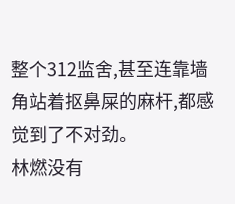整个312监舍,甚至连靠墙角站着抠鼻屎的麻杆,都感觉到了不对劲。
林燃没有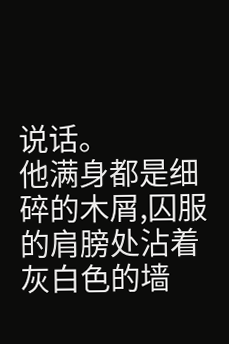说话。
他满身都是细碎的木屑,囚服的肩膀处沾着灰白色的墙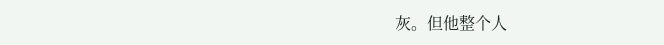灰。但他整个人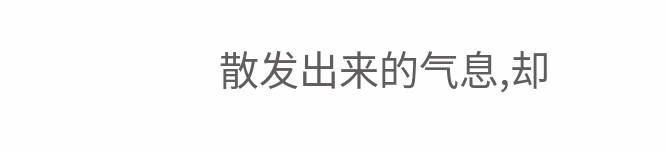散发出来的气息,却